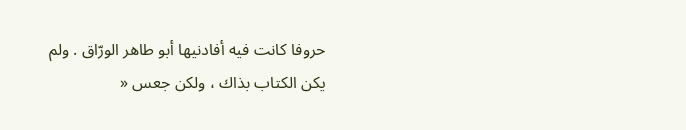حروفا كانت فيه أفادنيها أبو طاهر الورّاق . ولم يكن الكتاب بذاك ، ولكن جعس «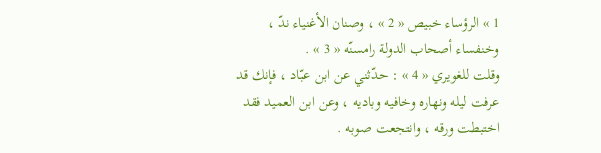1 » الرؤساء خبيص « 2 » ، وصنان الأغنياء ندّ ، وخنفساء أصحاب الدولة رامسنّه « 3 » .
وقلت للغويري « 4 » : حدّثني عن ابن عبّاد ، فإنك قد عرفت ليله ونهاره وخافيه وباديه ، وعن ابن العميد فقد اختبطت ورقه ، وانتجعت صوبه .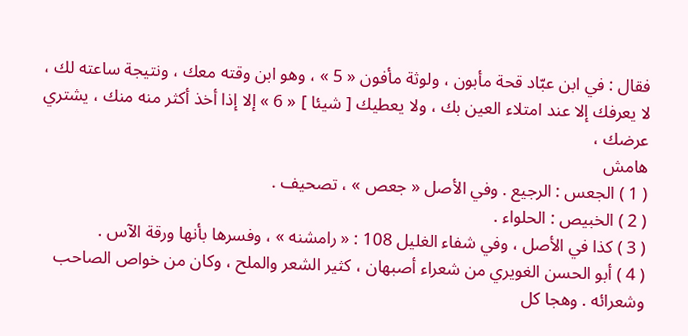فقال : في ابن عبّاد قحة مأبون ، ولوثة مأفون « 5 » ، وهو ابن وقته معك ، ونتيجة ساعته لك ، لا يعرفك إلا عند امتلاء العين بك ، ولا يعطيك [ شيئا ] « 6 » إلا إذا أخذ أكثر منه منك ، يشتري عرضك ،
هامش
( 1 ) الجعس : الرجيع . وفي الأصل « جعص » ، تصحيف .
( 2 ) الخبيص : الحلواء .
( 3 ) كذا في الأصل ، وفي شفاء الغليل 108 : « رامشنه » ، وفسرها بأنها ورقة الآس .
( 4 ) أبو الحسن الغويري من شعراء أصبهان ، كثير الشعر والملح ، وكان من خواص الصاحب وشعرائه . وهجا كل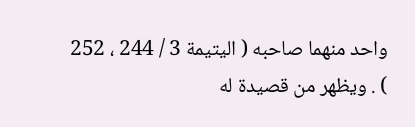واحد منهما صاحبه ( اليتيمة 3 / 244 ، 252 ) . ويظهر من قصيدة له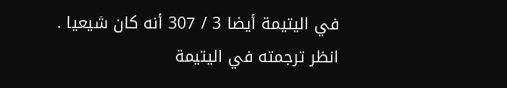في اليتيمة أيضا 3 / 307 أنه كان شيعيا .
انظر ترجمته في اليتيمة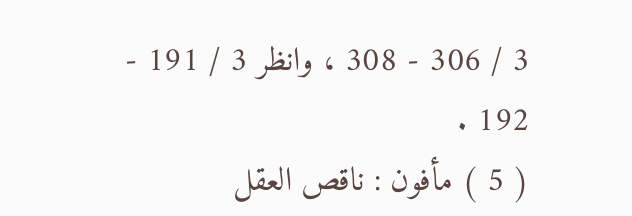3 / 306 - 308 ، وانظر 3 / 191 - 192 .
( 5 ) مأفون : ناقص العقل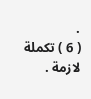.
( 6 ) تكملة لازمة .